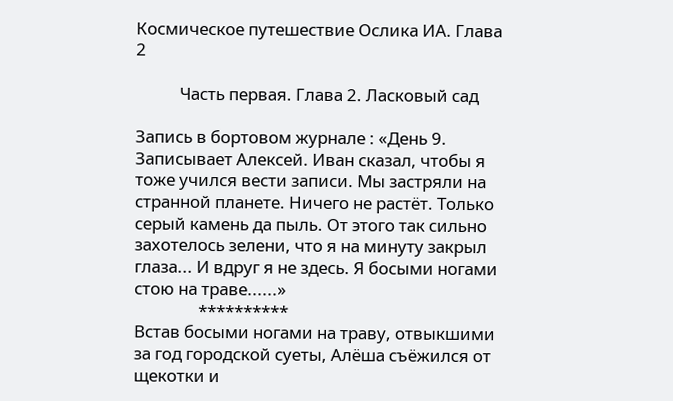Космическое путешествие Ослика ИА. Глава 2

           Часть первая. Глава 2. Ласковый сад

Запись в бортовом журнале : «День 9. Записывает Алексей. Иван сказал, чтобы я тоже учился вести записи. Мы застряли на странной планете. Ничего не растёт. Только серый камень да пыль. От этого так сильно захотелось зелени, что я на минуту закрыл глаза... И вдруг я не здесь. Я босыми ногами стою на траве......»
                **********
Встав босыми ногами на траву, отвыкшими за год городской суеты, Алёша съёжился от щекотки и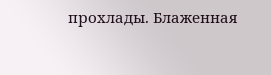прохлады. Блаженная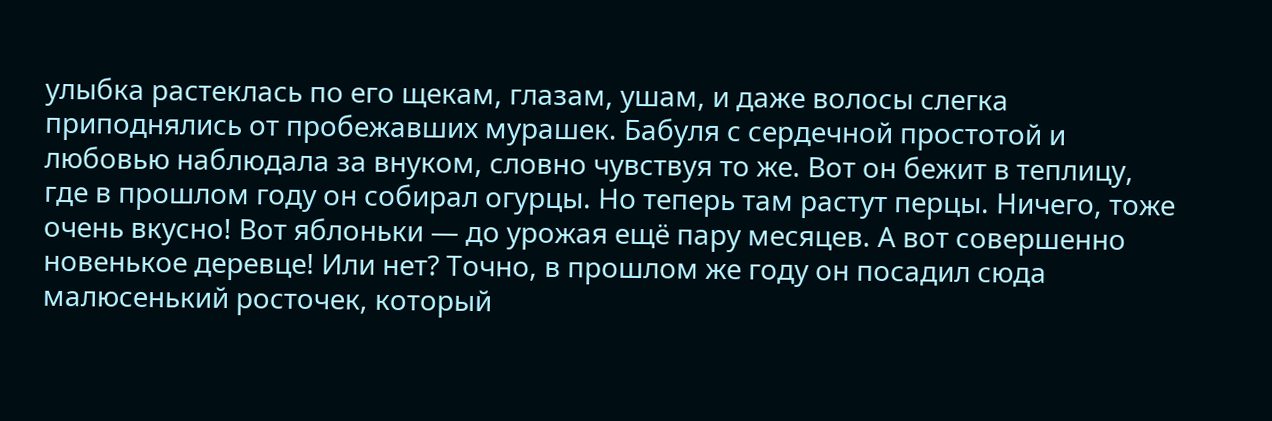улыбка растеклась по его щекам, глазам, ушам, и даже волосы слегка приподнялись от пробежавших мурашек. Бабуля с сердечной простотой и любовью наблюдала за внуком, словно чувствуя то же. Вот он бежит в теплицу, где в прошлом году он собирал огурцы. Но теперь там растут перцы. Ничего, тоже очень вкусно! Вот яблоньки — до урожая ещё пару месяцев. А вот совершенно новенькое деревце! Или нет? Точно, в прошлом же году он посадил сюда малюсенький росточек, который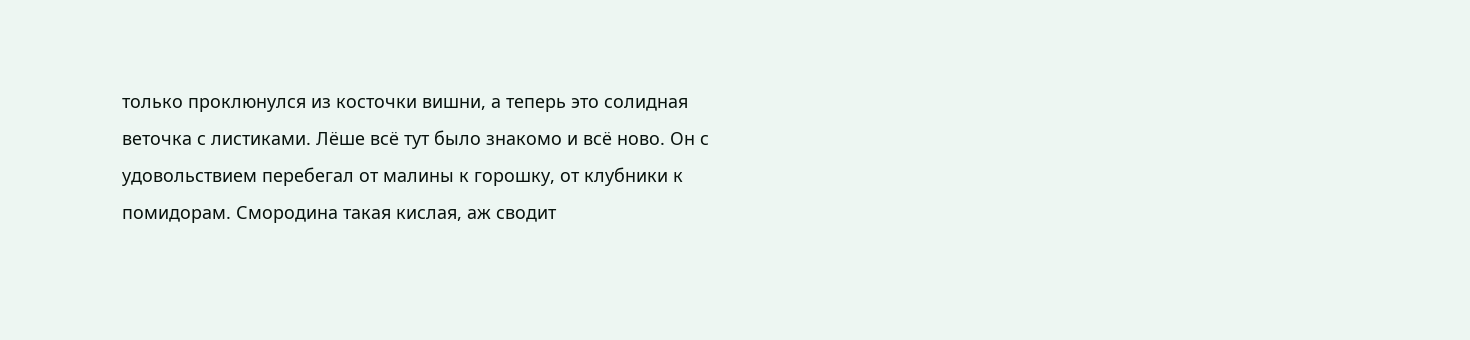только проклюнулся из косточки вишни, а теперь это солидная веточка с листиками. Лёше всё тут было знакомо и всё ново. Он с удовольствием перебегал от малины к горошку, от клубники к помидорам. Смородина такая кислая, аж сводит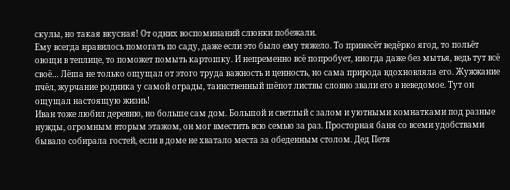скулы, но такая вкусная! От одних воспоминаний слюнки побежали.
Ему всегда нравилось помогать по саду, даже если это было ему тяжело. То принесёт ведёрко ягод, то польёт овощи в теплице, то поможет помыть картошку. И непременно всё попробует, иногда даже без мытья, ведь тут всё своё… Лёша не только ощущал от этого труда важность и ценность, но сама природа вдохновляла его. Жужжание пчёл, журчание родника у самой ограды, таинственный шёпот листвы словно звали его в неведомое. Тут он ощущал настоящую жизнь!
Иван тоже любил деревню, но больше сам дом. Большой и светлый с залом и уютными комнатками под разные нужды, огромным вторым этажом, он мог вместить всю семью за раз. Просторная баня со всеми удобствами бывало собирала гостей, если в доме не хватало места за обеденным столом. Дед Петя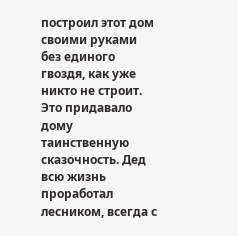построил этот дом своими руками без единого гвоздя, как уже никто не строит. Это придавало дому таинственную сказочность. Дед всю жизнь проработал лесником, всегда с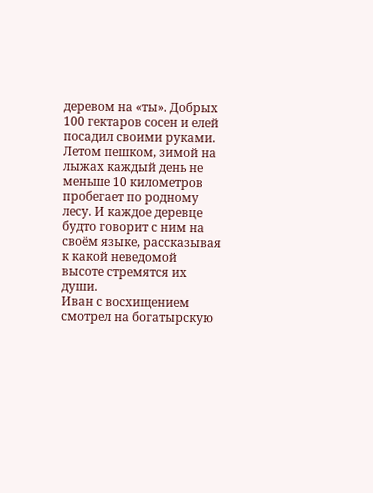деревом на «ты». Добрых 100 гектаров сосен и елей посадил своими руками. Летом пешком, зимой на лыжах каждый день не меньше 10 километров пробегает по родному лесу. И каждое деревце будто говорит с ним на своём языке, рассказывая к какой неведомой высоте стремятся их души.
Иван с восхищением смотрел на богатырскую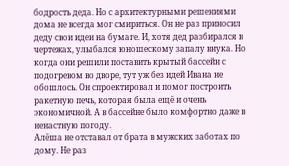бодрость деда. Но с архитектурными решениями дома не всегда мог смириться. Он не раз приносил деду свои идеи на бумаге. И, хотя дед разбирался в чертежах, улыбался юношескому запалу внука. Но когда они решили поставить крытый бассейн с подогревом во дворе, тут уж без идей Ивана не обошлось. Он спроектировал и помог построить ракетную печь, которая была ещё и очень экономичной. А в бассейне было комфортно даже в ненастную погоду.
Алёша не отставал от брата в мужских заботах по дому. Не раз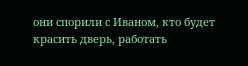они спорили с Иваном, кто будет красить дверь, работать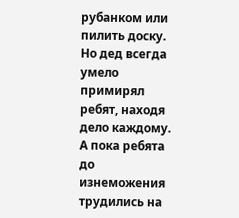рубанком или пилить доску. Но дед всегда умело примирял ребят, находя дело каждому.
А пока ребята до изнеможения трудились на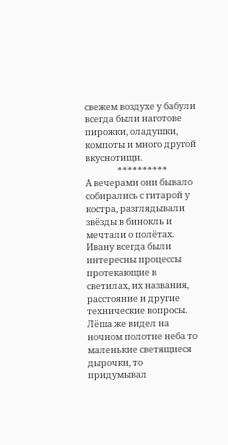свежем воздухе у бабули всегда были наготове пирожки, оладушки, компоты и много другой вкуснотищи.
                **********
А вечерами они бывало собирались с гитарой у костра, разглядывали звёзды в бинокль и мечтали о полётах. Ивану всегда были интересны процессы протекающие в светилах, их названия, расстояние и другие технические вопросы. Лёша же видел на ночном полотне неба то маленькие светящиеся дырочки, то придумывал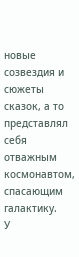новые созвездия и сюжеты сказок, а то представлял себя отважным космонавтом, спасающим галактику.
У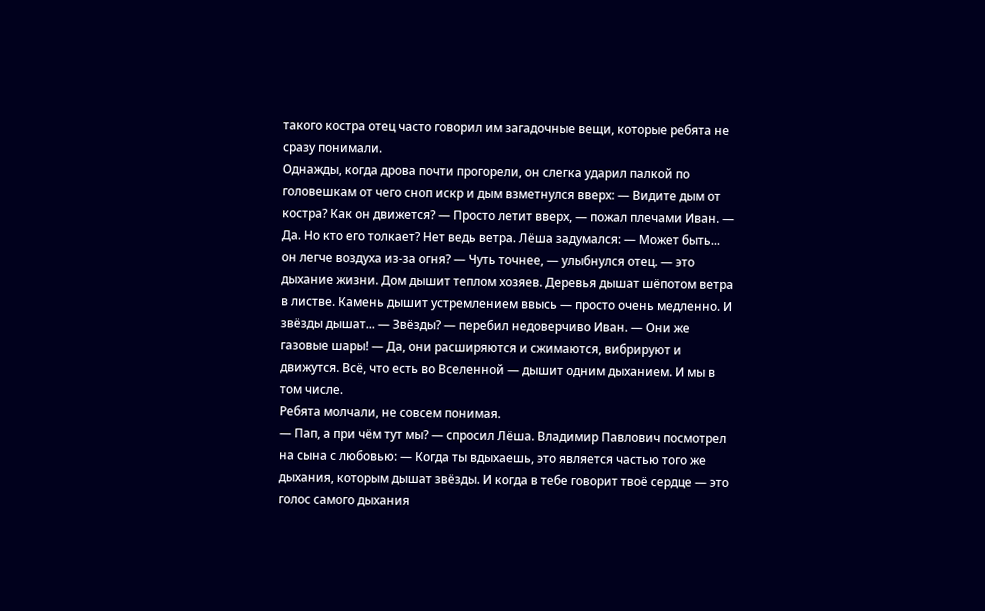такого костра отец часто говорил им загадочные вещи, которые ребята не сразу понимали.
Однажды, когда дрова почти прогорели, он слегка ударил палкой по головешкам от чего сноп искр и дым взметнулся вверх: — Видите дым от костра? Как он движется? — Просто летит вверх, — пожал плечами Иван. — Да. Но кто его толкает? Нет ведь ветра. Лёша задумался: — Может быть... он легче воздуха из-за огня? — Чуть точнее, — улыбнулся отец. — это дыхание жизни. Дом дышит теплом хозяев. Деревья дышат шёпотом ветра в листве. Камень дышит устремлением ввысь — просто очень медленно. И звёзды дышат... — Звёзды? — перебил недоверчиво Иван. — Они же газовые шары! — Да, они расширяются и сжимаются, вибрируют и движутся. Всё, что есть во Вселенной — дышит одним дыханием. И мы в том числе.
Ребята молчали, не совсем понимая.
— Пап, а при чём тут мы? — спросил Лёша. Владимир Павлович посмотрел на сына с любовью: — Когда ты вдыхаешь, это является частью того же дыхания, которым дышат звёзды. И когда в тебе говорит твоё сердце — это голос самого дыхания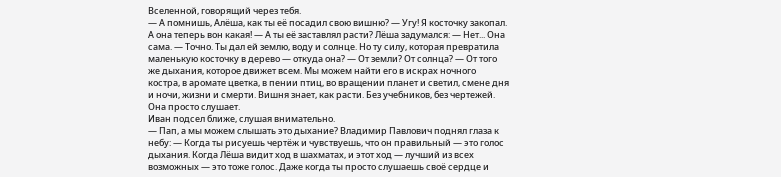Вселенной, говорящий через тебя.
— А помнишь, Алёша, как ты её посадил свою вишню? — Угу! Я косточку закопал. А она теперь вон какая! — А ты её заставлял расти? Лёша задумался: — Нет... Она сама. — Точно. Ты дал ей землю, воду и солнце. Но ту силу, которая превратила маленькую косточку в дерево — откуда она? — От земли? От солнца? — От того же дыхания, которое движет всем. Мы можем найти его в искрах ночного костра, в аромате цветка, в пении птиц, во вращении планет и светил, смене дня и ночи, жизни и смерти. Вишня знает, как расти. Без учебников, без чертежей. Она просто слушает.
Иван подсел ближе, слушая внимательно.
— Пап, а мы можем слышать это дыхание? Владимир Павлович поднял глаза к небу: — Когда ты рисуешь чертёж и чувствуешь, что он правильный — это голос дыхания. Когда Лёша видит ход в шахматах, и этот ход — лучший из всех возможных — это тоже голос. Даже когда ты просто слушаешь своё сердце и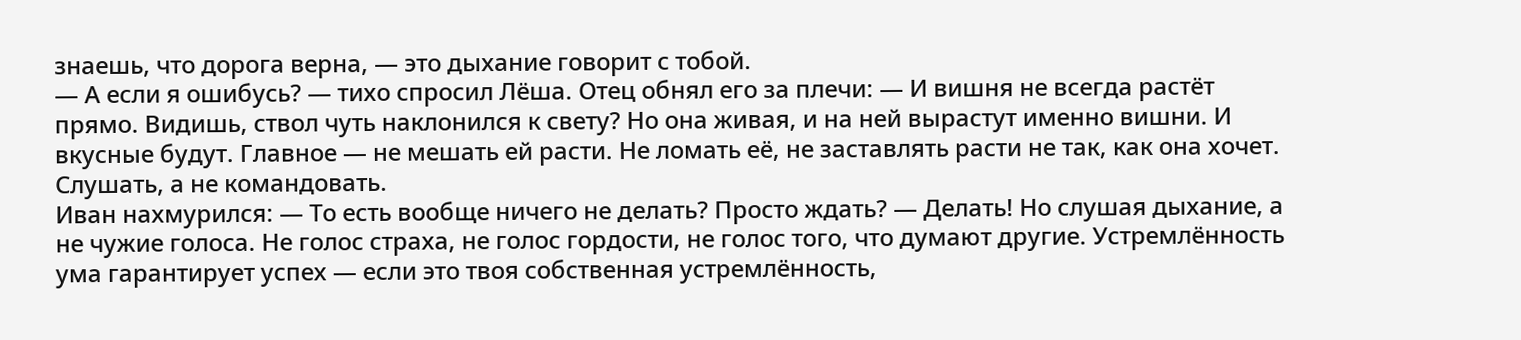знаешь, что дорога верна, — это дыхание говорит с тобой.
— А если я ошибусь? — тихо спросил Лёша. Отец обнял его за плечи: — И вишня не всегда растёт прямо. Видишь, ствол чуть наклонился к свету? Но она живая, и на ней вырастут именно вишни. И вкусные будут. Главное — не мешать ей расти. Не ломать её, не заставлять расти не так, как она хочет. Слушать, а не командовать.
Иван нахмурился: — То есть вообще ничего не делать? Просто ждать? — Делать! Но слушая дыхание, а не чужие голоса. Не голос страха, не голос гордости, не голос того, что думают другие. Устремлённость ума гарантирует успех — если это твоя собственная устремлённость,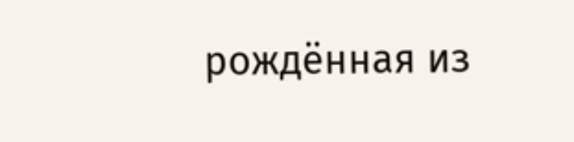рождённая из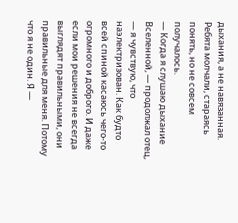дыхания, а не навязанная.
Ребята молчали, стараясь понять, но не совсем получалось.
— Когда я слушаю дыхание Вселенной, — продолжал отец, — я чувствую, что наэлектризован. Как будто всей спиной касаюсь чего-то огромного и доброго. И даже если мои решения не всегда выглядят правильными, они правильные для меня. Потому что я не один. Я —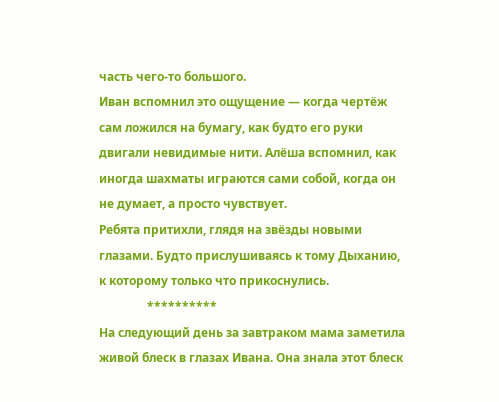часть чего-то большого.
Иван вспомнил это ощущение — когда чертёж сам ложился на бумагу, как будто его руки двигали невидимые нити. Алёша вспомнил, как иногда шахматы играются сами собой, когда он не думает, а просто чувствует.
Ребята притихли, глядя на звёзды новыми глазами. Будто прислушиваясь к тому Дыханию, к которому только что прикоснулись.
                **********
На следующий день за завтраком мама заметила живой блеск в глазах Ивана. Она знала этот блеск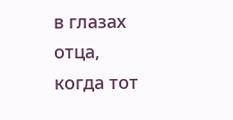в глазах отца, когда тот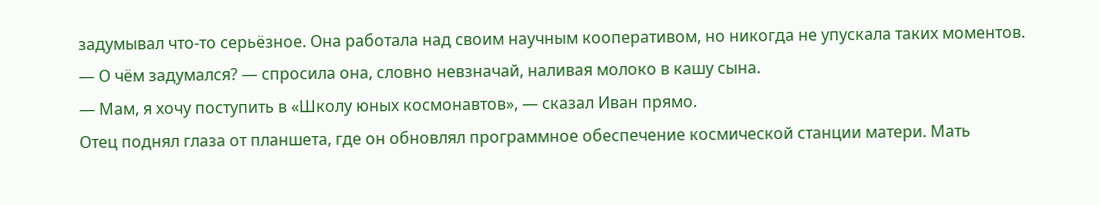задумывал что-то серьёзное. Она работала над своим научным кооперативом, но никогда не упускала таких моментов.
— О чём задумался? — спросила она, словно невзначай, наливая молоко в кашу сына.
— Мам, я хочу поступить в «Школу юных космонавтов», — сказал Иван прямо.
Отец поднял глаза от планшета, где он обновлял программное обеспечение космической станции матери. Мать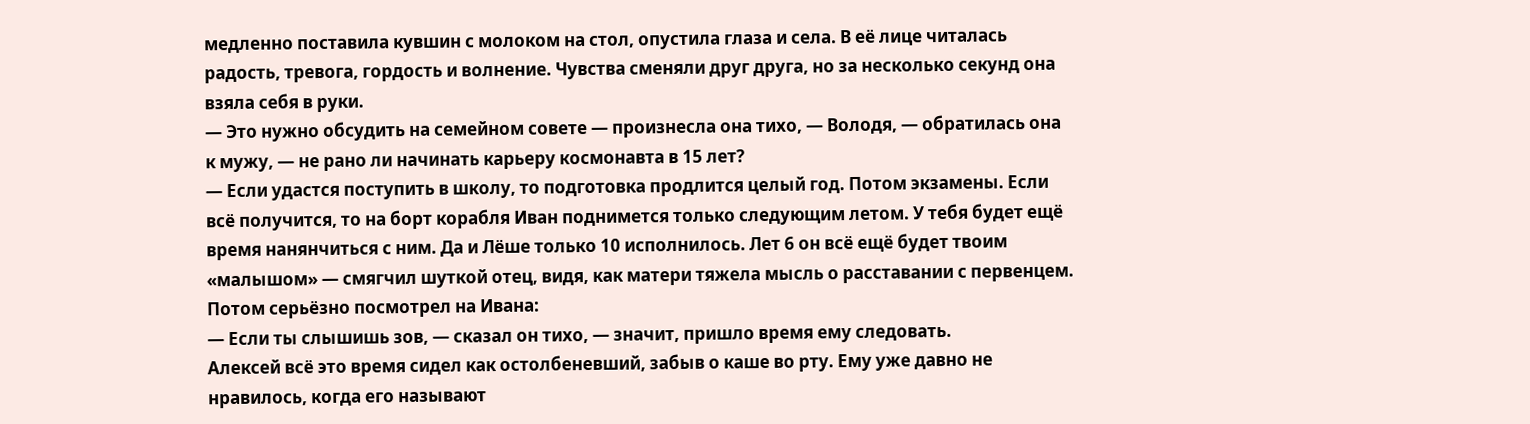медленно поставила кувшин с молоком на стол, опустила глаза и села. В её лице читалась радость, тревога, гордость и волнение. Чувства сменяли друг друга, но за несколько секунд она взяла себя в руки.
— Это нужно обсудить на семейном совете — произнесла она тихо, — Володя, — обратилась она к мужу, — не рано ли начинать карьеру космонавта в 15 лет?
— Если удастся поступить в школу, то подготовка продлится целый год. Потом экзамены. Если всё получится, то на борт корабля Иван поднимется только следующим летом. У тебя будет ещё время нанянчиться с ним. Да и Лёше только 10 исполнилось. Лет 6 он всё ещё будет твоим «малышом» — смягчил шуткой отец, видя, как матери тяжела мысль о расставании с первенцем. Потом серьёзно посмотрел на Ивана:
— Если ты слышишь зов, — сказал он тихо, — значит, пришло время ему следовать.
Алексей всё это время сидел как остолбеневший, забыв о каше во рту. Ему уже давно не нравилось, когда его называют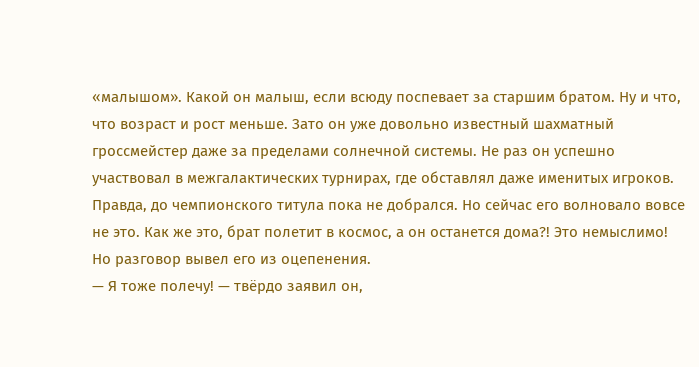«малышом». Какой он малыш, если всюду поспевает за старшим братом. Ну и что, что возраст и рост меньше. Зато он уже довольно известный шахматный гроссмейстер даже за пределами солнечной системы. Не раз он успешно участвовал в межгалактических турнирах, где обставлял даже именитых игроков. Правда, до чемпионского титула пока не добрался. Но сейчас его волновало вовсе не это. Как же это, брат полетит в космос, а он останется дома?! Это немыслимо! Но разговор вывел его из оцепенения.
— Я тоже полечу! — твёрдо заявил он,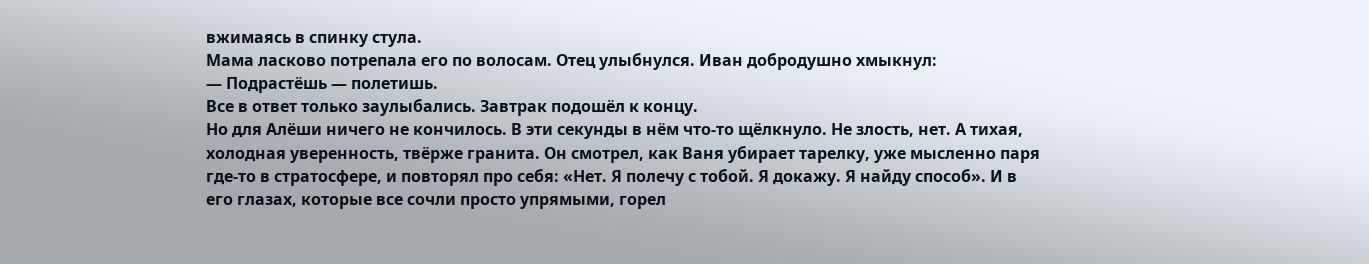вжимаясь в спинку стула.
Мама ласково потрепала его по волосам. Отец улыбнулся. Иван добродушно хмыкнул:
— Подрастёшь — полетишь.
Все в ответ только заулыбались. Завтрак подошёл к концу.
Но для Алёши ничего не кончилось. В эти секунды в нём что-то щёлкнуло. Не злость, нет. А тихая, холодная уверенность, твёрже гранита. Он смотрел, как Ваня убирает тарелку, уже мысленно паря где-то в стратосфере, и повторял про себя: «Нет. Я полечу с тобой. Я докажу. Я найду способ». И в его глазах, которые все сочли просто упрямыми, горел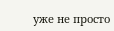уже не просто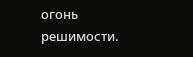огонь решимости.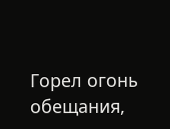Горел огонь обещания,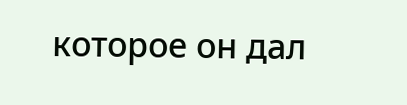которое он дал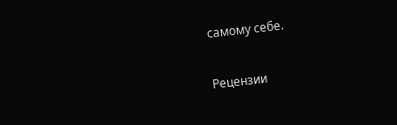самому себе.


Рецензии